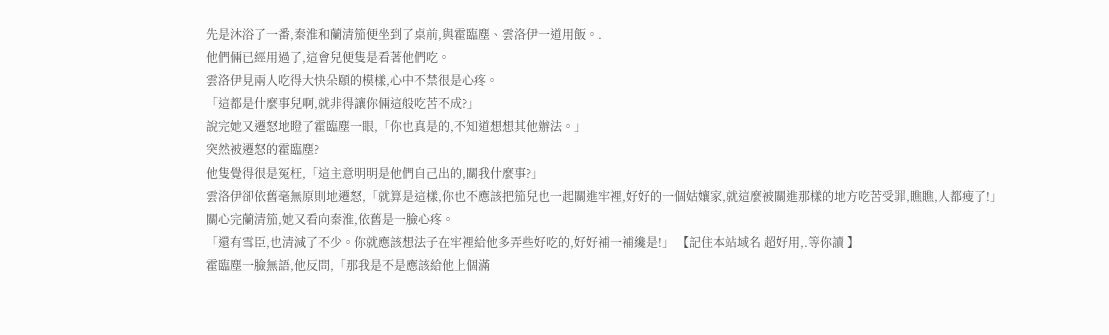先是沐浴了一番,秦淮和蘭清笳便坐到了桌前,與霍臨塵、雲洛伊一道用飯。.
他們倆已經用過了,這會兒便隻是看著他們吃。
雲洛伊見兩人吃得大快朵頤的模樣,心中不禁很是心疼。
「這都是什麼事兒啊,就非得讓你倆這般吃苦不成?」
說完她又遷怒地瞪了霍臨塵一眼,「你也真是的,不知道想想其他辦法。」
突然被遷怒的霍臨塵?
他隻覺得很是冤枉,「這主意明明是他們自己出的,關我什麼事?」
雲洛伊卻依舊毫無原則地遷怒,「就算是這樣,你也不應該把笳兒也一起關進牢裡,好好的一個姑孃家,就這麼被關進那樣的地方吃苦受罪,瞧瞧,人都瘦了!」
關心完蘭清笳,她又看向秦淮,依舊是一臉心疼。
「還有雪臣,也清減了不少。你就應該想法子在牢裡給他多弄些好吃的,好好補一補纔是!」 【記住本站域名 超好用,.等你讀 】
霍臨塵一臉無語,他反問,「那我是不是應該給他上個滿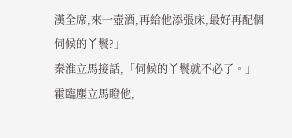漢全席,來一壺酒,再給他添張床,最好再配個伺候的丫鬟?」
秦淮立馬接話,「伺候的丫鬟就不必了。」
霍臨塵立馬瞪他,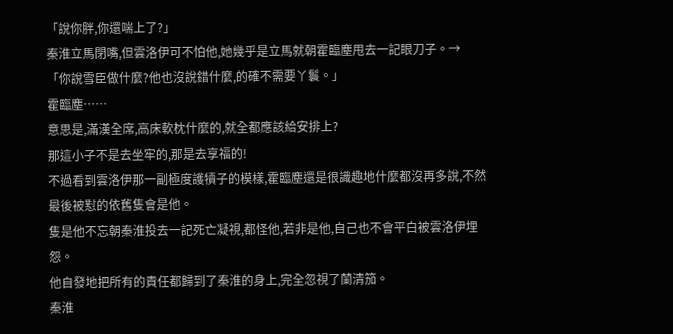「說你胖,你還喘上了?」
秦淮立馬閉嘴,但雲洛伊可不怕他,她幾乎是立馬就朝霍臨塵甩去一記眼刀子。→
「你說雪臣做什麼?他也沒說錯什麼,的確不需要丫鬟。」
霍臨塵……
意思是,滿漢全席,高床軟枕什麼的,就全都應該給安排上?
那這小子不是去坐牢的,那是去享福的!
不過看到雲洛伊那一副極度護犢子的模樣,霍臨塵還是很識趣地什麼都沒再多說,不然最後被懟的依舊隻會是他。
隻是他不忘朝秦淮投去一記死亡凝視,都怪他,若非是他,自己也不會平白被雲洛伊埋怨。
他自發地把所有的責任都歸到了秦淮的身上,完全忽視了蘭清笳。
秦淮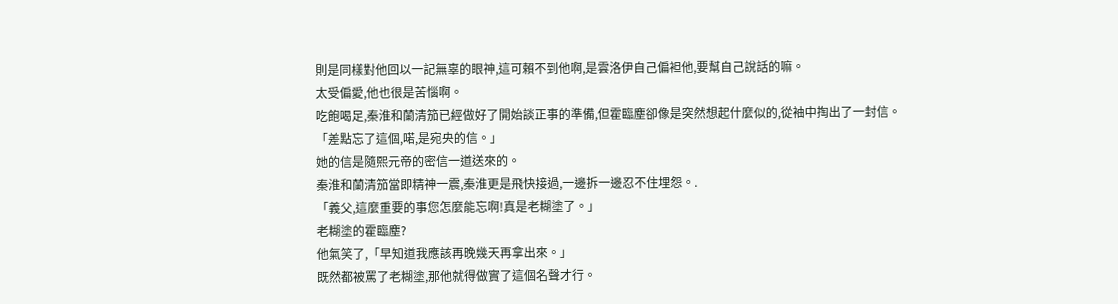則是同樣對他回以一記無辜的眼神,這可賴不到他啊,是雲洛伊自己偏袒他,要幫自己說話的嘛。
太受偏愛,他也很是苦惱啊。
吃飽喝足,秦淮和蘭清笳已經做好了開始談正事的準備,但霍臨塵卻像是突然想起什麼似的,從袖中掏出了一封信。
「差點忘了這個,喏,是宛央的信。」
她的信是隨熙元帝的密信一道送來的。
秦淮和蘭清笳當即精神一震,秦淮更是飛快接過,一邊拆一邊忍不住埋怨。.
「義父,這麼重要的事您怎麼能忘啊!真是老糊塗了。」
老糊塗的霍臨塵?
他氣笑了,「早知道我應該再晚幾天再拿出來。」
既然都被罵了老糊塗,那他就得做實了這個名聲才行。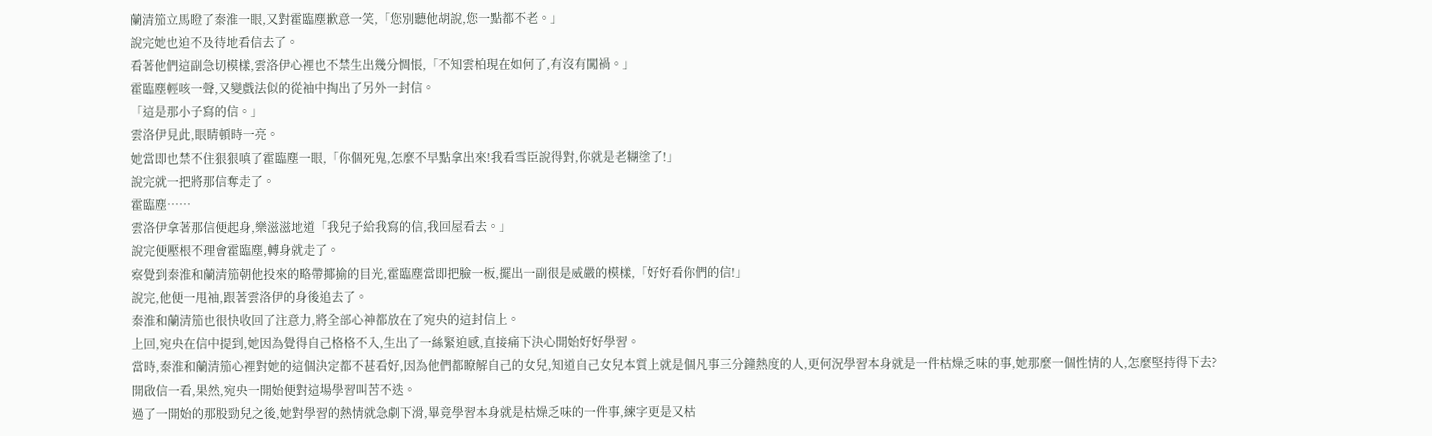蘭清笳立馬瞪了秦淮一眼,又對霍臨塵歉意一笑,「您別聽他胡說,您一點都不老。」
說完她也迫不及待地看信去了。
看著他們這副急切模樣,雲洛伊心裡也不禁生出幾分惆悵,「不知雲柏現在如何了,有沒有闖禍。」
霍臨塵輕咳一聲,又變戲法似的從袖中掏出了另外一封信。
「這是那小子寫的信。」
雲洛伊見此,眼睛頓時一亮。
她當即也禁不住狠狠嗔了霍臨塵一眼,「你個死鬼,怎麼不早點拿出來!我看雪臣說得對,你就是老糊塗了!」
說完就一把將那信奪走了。
霍臨塵……
雲洛伊拿著那信便起身,樂滋滋地道「我兒子給我寫的信,我回屋看去。」
說完便壓根不理會霍臨塵,轉身就走了。
察覺到秦淮和蘭清笳朝他投來的略帶揶揄的目光,霍臨塵當即把臉一板,擺出一副很是威嚴的模樣,「好好看你們的信!」
說完,他便一甩袖,跟著雲洛伊的身後追去了。
秦淮和蘭清笳也很快收回了注意力,將全部心神都放在了宛央的這封信上。
上回,宛央在信中提到,她因為覺得自己格格不入,生出了一絲緊迫感,直接痛下決心開始好好學習。
當時,秦淮和蘭清笳心裡對她的這個決定都不甚看好,因為他們都瞭解自己的女兒,知道自己女兒本質上就是個凡事三分鐘熱度的人,更何況學習本身就是一件枯燥乏味的事,她那麼一個性情的人,怎麼堅持得下去?
開啟信一看,果然,宛央一開始便對這場學習叫苦不迭。
過了一開始的那股勁兒之後,她對學習的熱情就急劇下滑,畢竟學習本身就是枯燥乏味的一件事,練字更是又枯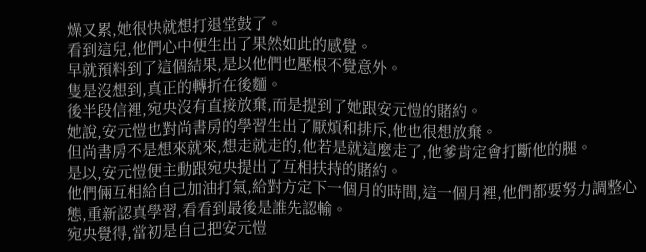燥又累,她很快就想打退堂鼓了。
看到這兒,他們心中便生出了果然如此的感覺。
早就預料到了這個結果,是以他們也壓根不覺意外。
隻是沒想到,真正的轉折在後麵。
後半段信裡,宛央沒有直接放棄,而是提到了她跟安元愷的賭約。
她說,安元愷也對尚書房的學習生出了厭煩和排斥,他也很想放棄。
但尚書房不是想來就來,想走就走的,他若是就這麼走了,他爹肯定會打斷他的腿。
是以,安元愷便主動跟宛央提出了互相扶持的賭約。
他們倆互相給自己加油打氣,給對方定下一個月的時間,這一個月裡,他們都要努力調整心態,重新認真學習,看看到最後是誰先認輸。
宛央覺得,當初是自己把安元愷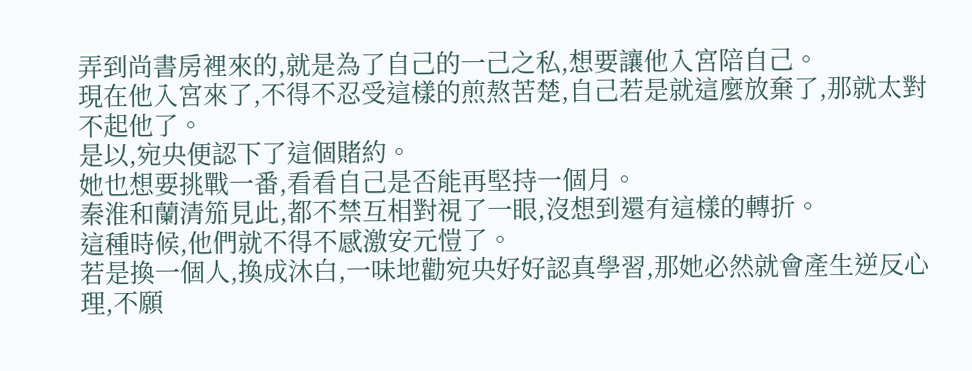弄到尚書房裡來的,就是為了自己的一己之私,想要讓他入宮陪自己。
現在他入宮來了,不得不忍受這樣的煎熬苦楚,自己若是就這麼放棄了,那就太對不起他了。
是以,宛央便認下了這個賭約。
她也想要挑戰一番,看看自己是否能再堅持一個月。
秦淮和蘭清笳見此,都不禁互相對視了一眼,沒想到還有這樣的轉折。
這種時候,他們就不得不感激安元愷了。
若是換一個人,換成沐白,一味地勸宛央好好認真學習,那她必然就會產生逆反心理,不願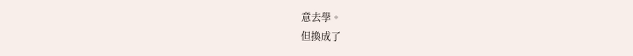意去學。
但換成了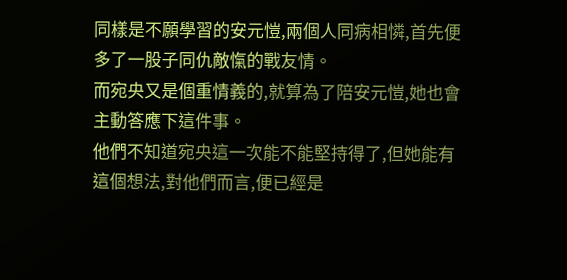同樣是不願學習的安元愷,兩個人同病相憐,首先便多了一股子同仇敵愾的戰友情。
而宛央又是個重情義的,就算為了陪安元愷,她也會主動答應下這件事。
他們不知道宛央這一次能不能堅持得了,但她能有這個想法,對他們而言,便已經是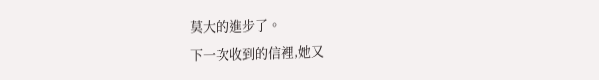莫大的進步了。
下一次收到的信裡,她又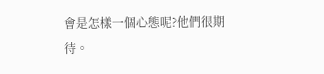會是怎樣一個心態呢?他們很期待。